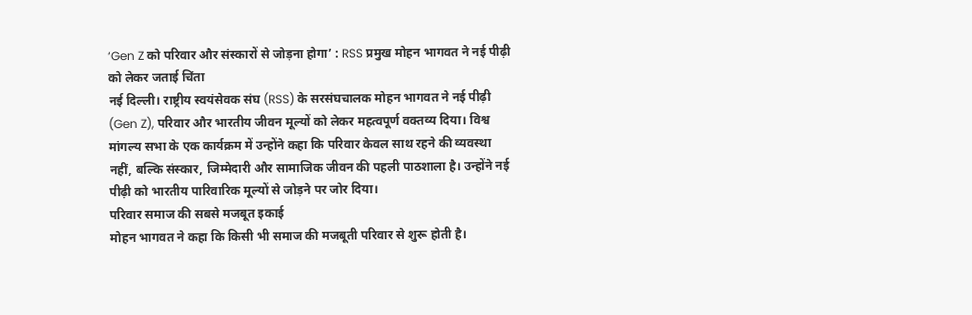‘Gen Z को परिवार और संस्कारों से जोड़ना होगा’ : RSS प्रमुख मोहन भागवत ने नई पीढ़ी को लेकर जताई चिंता
नई दिल्ली। राष्ट्रीय स्वयंसेवक संघ (RSS) के सरसंघचालक मोहन भागवत ने नई पीढ़ी (Gen Z), परिवार और भारतीय जीवन मूल्यों को लेकर महत्वपूर्ण वक्तव्य दिया। विश्व मांगल्य सभा के एक कार्यक्रम में उन्होंने कहा कि परिवार केवल साथ रहने की व्यवस्था नहीं, बल्कि संस्कार, जिम्मेदारी और सामाजिक जीवन की पहली पाठशाला है। उन्होंने नई पीढ़ी को भारतीय पारिवारिक मूल्यों से जोड़ने पर जोर दिया।
परिवार समाज की सबसे मजबूत इकाई
मोहन भागवत ने कहा कि किसी भी समाज की मजबूती परिवार से शुरू होती है।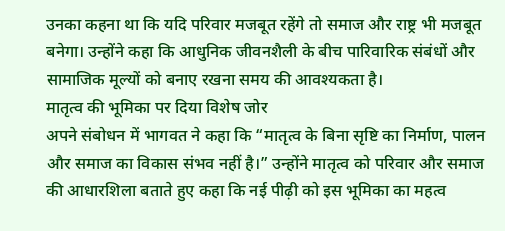उनका कहना था कि यदि परिवार मजबूत रहेंगे तो समाज और राष्ट्र भी मजबूत बनेगा। उन्होंने कहा कि आधुनिक जीवनशैली के बीच पारिवारिक संबंधों और सामाजिक मूल्यों को बनाए रखना समय की आवश्यकता है।
मातृत्व की भूमिका पर दिया विशेष जोर
अपने संबोधन में भागवत ने कहा कि “मातृत्व के बिना सृष्टि का निर्माण, पालन और समाज का विकास संभव नहीं है।” उन्होंने मातृत्व को परिवार और समाज की आधारशिला बताते हुए कहा कि नई पीढ़ी को इस भूमिका का महत्व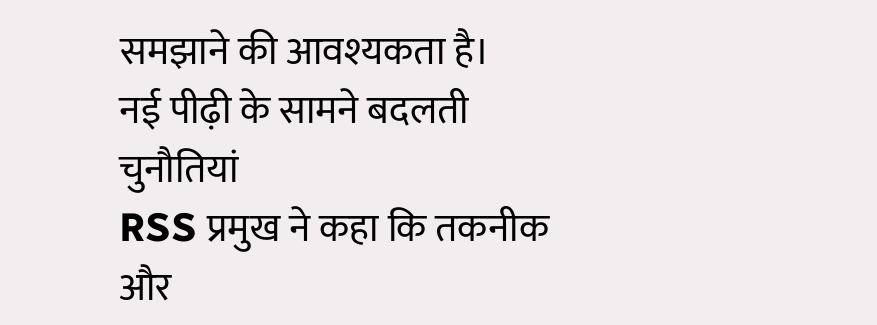समझाने की आवश्यकता है।
नई पीढ़ी के सामने बदलती चुनौतियां
RSS प्रमुख ने कहा कि तकनीक और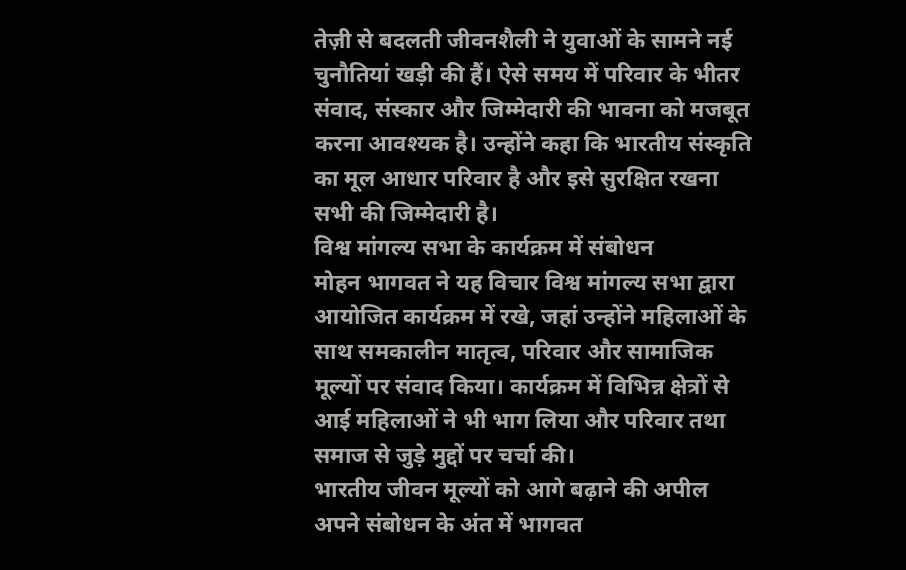तेज़ी से बदलती जीवनशैली ने युवाओं के सामने नई चुनौतियां खड़ी की हैं। ऐसे समय में परिवार के भीतर संवाद, संस्कार और जिम्मेदारी की भावना को मजबूत करना आवश्यक है। उन्होंने कहा कि भारतीय संस्कृति का मूल आधार परिवार है और इसे सुरक्षित रखना सभी की जिम्मेदारी है।
विश्व मांगल्य सभा के कार्यक्रम में संबोधन
मोहन भागवत ने यह विचार विश्व मांगल्य सभा द्वारा आयोजित कार्यक्रम में रखे, जहां उन्होंने महिलाओं के साथ समकालीन मातृत्व, परिवार और सामाजिक मूल्यों पर संवाद किया। कार्यक्रम में विभिन्न क्षेत्रों से आई महिलाओं ने भी भाग लिया और परिवार तथा समाज से जुड़े मुद्दों पर चर्चा की।
भारतीय जीवन मूल्यों को आगे बढ़ाने की अपील
अपने संबोधन के अंत में भागवत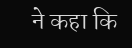ने कहा कि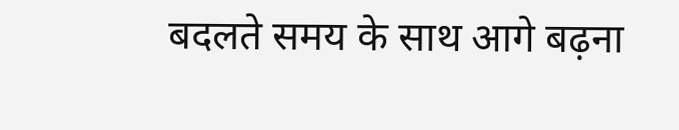बदलते समय के साथ आगे बढ़ना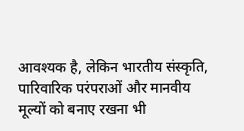आवश्यक है, लेकिन भारतीय संस्कृति, पारिवारिक परंपराओं और मानवीय मूल्यों को बनाए रखना भी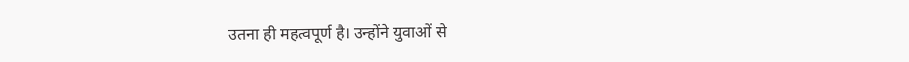उतना ही महत्वपूर्ण है। उन्होंने युवाओं से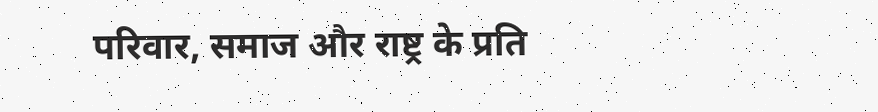परिवार, समाज और राष्ट्र के प्रति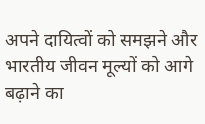अपने दायित्वों को समझने और भारतीय जीवन मूल्यों को आगे बढ़ाने का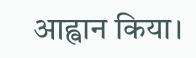आह्वान किया।